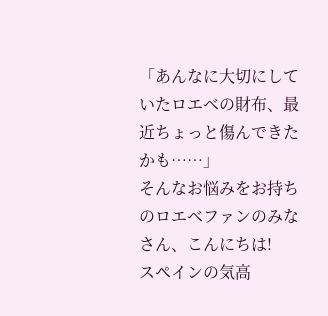「あんなに大切にしていたロエベの財布、最近ちょっと傷んできたかも……」
そんなお悩みをお持ちのロエベファンのみなさん、こんにちは!
スペインの気高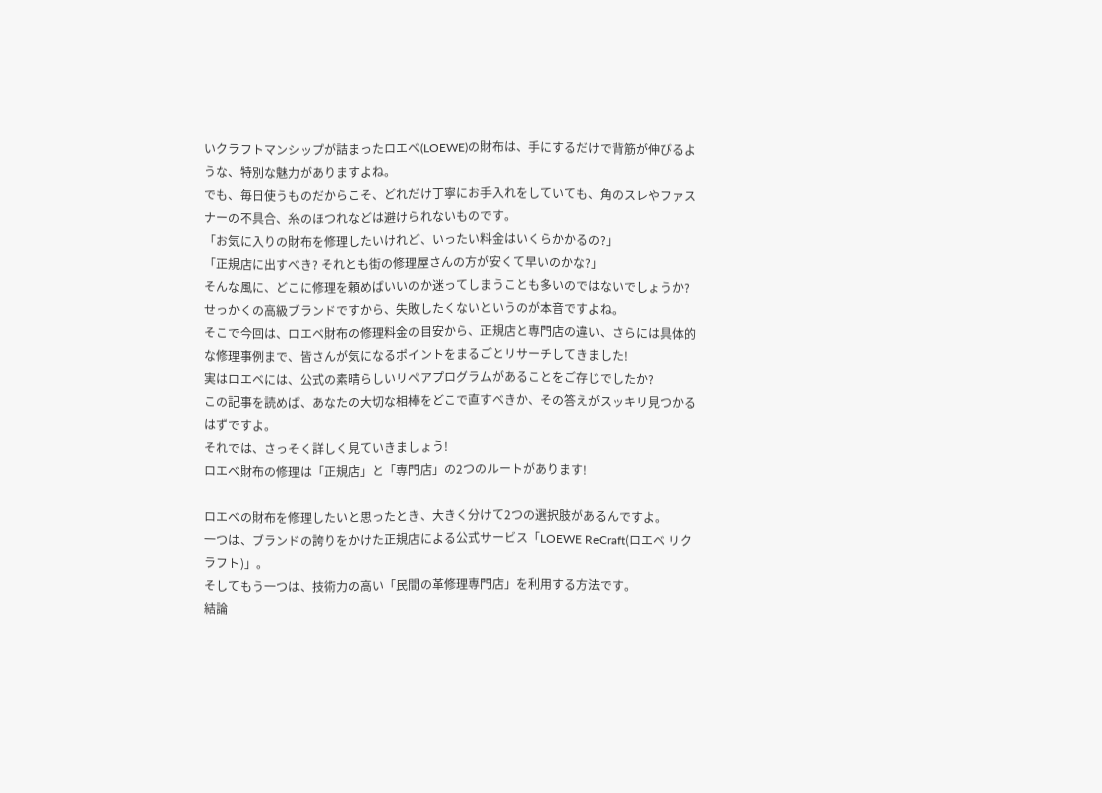いクラフトマンシップが詰まったロエベ(LOEWE)の財布は、手にするだけで背筋が伸びるような、特別な魅力がありますよね。
でも、毎日使うものだからこそ、どれだけ丁寧にお手入れをしていても、角のスレやファスナーの不具合、糸のほつれなどは避けられないものです。
「お気に入りの財布を修理したいけれど、いったい料金はいくらかかるの?」
「正規店に出すべき? それとも街の修理屋さんの方が安くて早いのかな?」
そんな風に、どこに修理を頼めばいいのか迷ってしまうことも多いのではないでしょうか?
せっかくの高級ブランドですから、失敗したくないというのが本音ですよね。
そこで今回は、ロエベ財布の修理料金の目安から、正規店と専門店の違い、さらには具体的な修理事例まで、皆さんが気になるポイントをまるごとリサーチしてきました!
実はロエベには、公式の素晴らしいリペアプログラムがあることをご存じでしたか?
この記事を読めば、あなたの大切な相棒をどこで直すべきか、その答えがスッキリ見つかるはずですよ。
それでは、さっそく詳しく見ていきましょう!
ロエベ財布の修理は「正規店」と「専門店」の2つのルートがあります!

ロエベの財布を修理したいと思ったとき、大きく分けて2つの選択肢があるんですよ。
一つは、ブランドの誇りをかけた正規店による公式サービス「LOEWE ReCraft(ロエベ リクラフト)」。
そしてもう一つは、技術力の高い「民間の革修理専門店」を利用する方法です。
結論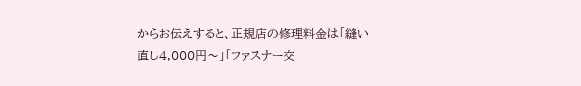からお伝えすると、正規店の修理料金は「縫い直し4,000円〜」「ファスナー交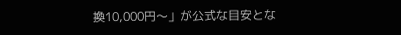換10,000円〜」が公式な目安とな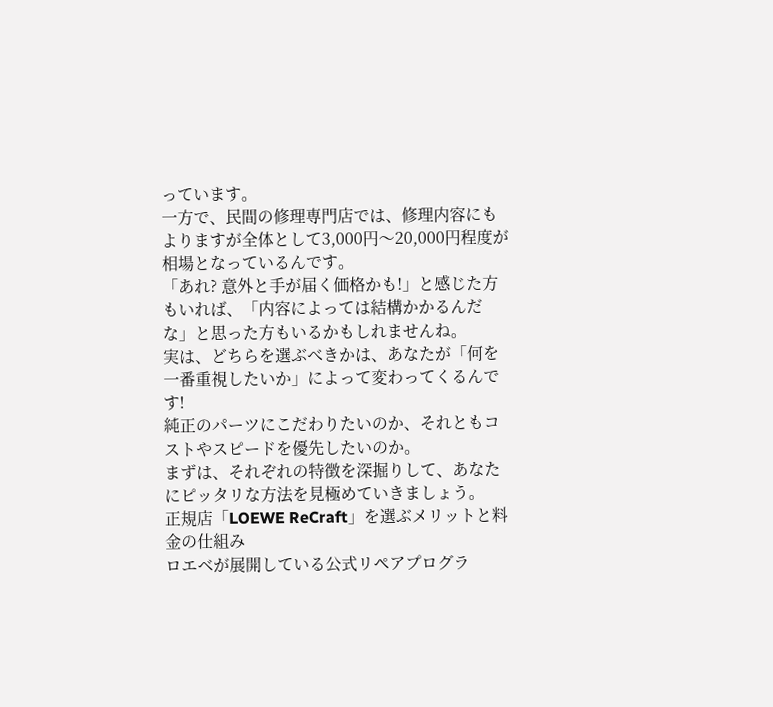っています。
一方で、民間の修理専門店では、修理内容にもよりますが全体として3,000円〜20,000円程度が相場となっているんです。
「あれ? 意外と手が届く価格かも!」と感じた方もいれば、「内容によっては結構かかるんだな」と思った方もいるかもしれませんね。
実は、どちらを選ぶべきかは、あなたが「何を一番重視したいか」によって変わってくるんです!
純正のパーツにこだわりたいのか、それともコストやスピードを優先したいのか。
まずは、それぞれの特徴を深掘りして、あなたにピッタリな方法を見極めていきましょう。
正規店「LOEWE ReCraft」を選ぶメリットと料金の仕組み
ロエベが展開している公式リペアプログラ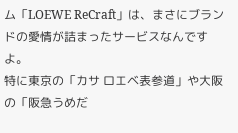ム「LOEWE ReCraft」は、まさにブランドの愛情が詰まったサービスなんですよ。
特に東京の「カサ ロエベ表参道」や大阪の「阪急うめだ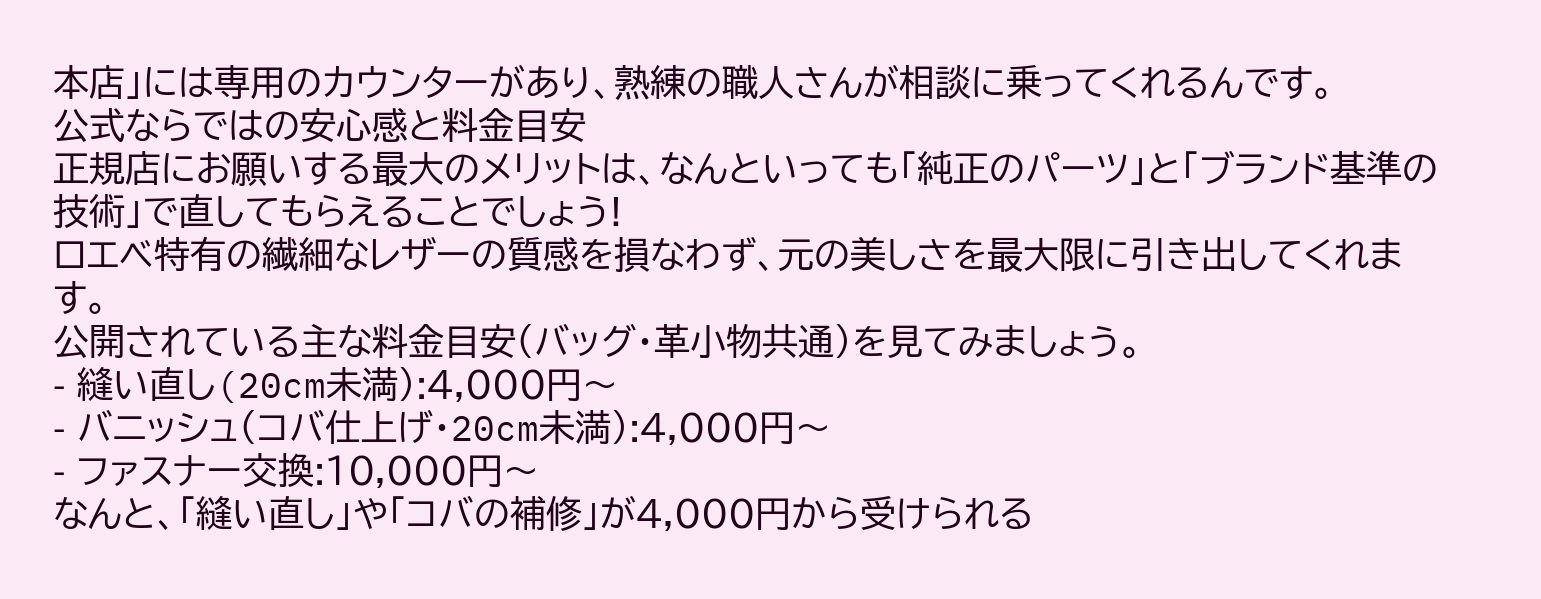本店」には専用のカウンターがあり、熟練の職人さんが相談に乗ってくれるんです。
公式ならではの安心感と料金目安
正規店にお願いする最大のメリットは、なんといっても「純正のパーツ」と「ブランド基準の技術」で直してもらえることでしょう!
ロエベ特有の繊細なレザーの質感を損なわず、元の美しさを最大限に引き出してくれます。
公開されている主な料金目安(バッグ・革小物共通)を見てみましょう。
- 縫い直し(20cm未満):4,000円〜
- バニッシュ(コバ仕上げ・20cm未満):4,000円〜
- ファスナー交換:10,000円〜
なんと、「縫い直し」や「コバの補修」が4,000円から受けられる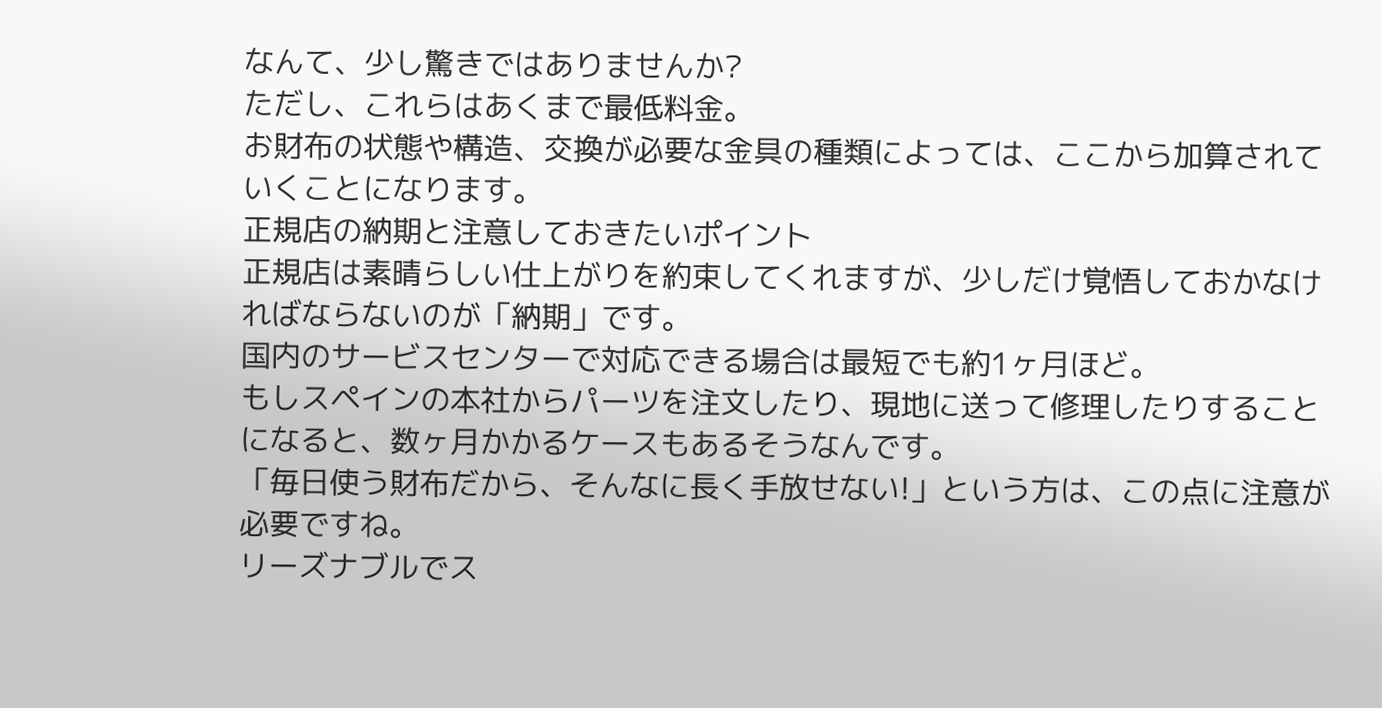なんて、少し驚きではありませんか?
ただし、これらはあくまで最低料金。
お財布の状態や構造、交換が必要な金具の種類によっては、ここから加算されていくことになります。
正規店の納期と注意しておきたいポイント
正規店は素晴らしい仕上がりを約束してくれますが、少しだけ覚悟しておかなければならないのが「納期」です。
国内のサービスセンターで対応できる場合は最短でも約1ヶ月ほど。
もしスペインの本社からパーツを注文したり、現地に送って修理したりすることになると、数ヶ月かかるケースもあるそうなんです。
「毎日使う財布だから、そんなに長く手放せない!」という方は、この点に注意が必要ですね。
リーズナブルでス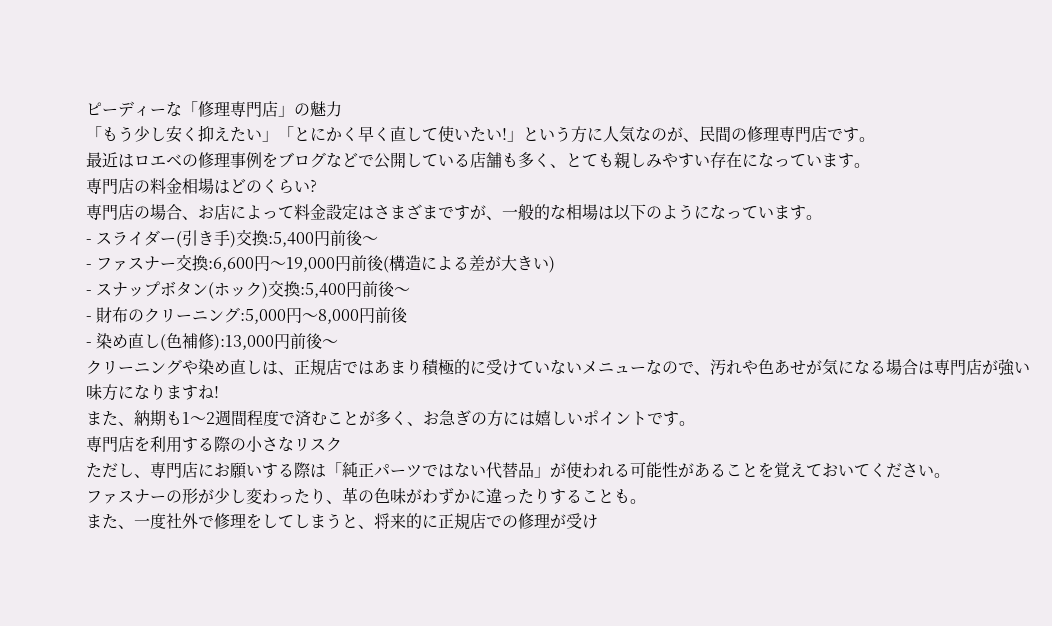ピーディーな「修理専門店」の魅力
「もう少し安く抑えたい」「とにかく早く直して使いたい!」という方に人気なのが、民間の修理専門店です。
最近はロエベの修理事例をブログなどで公開している店舗も多く、とても親しみやすい存在になっています。
専門店の料金相場はどのくらい?
専門店の場合、お店によって料金設定はさまざまですが、一般的な相場は以下のようになっています。
- スライダー(引き手)交換:5,400円前後〜
- ファスナー交換:6,600円〜19,000円前後(構造による差が大きい)
- スナップボタン(ホック)交換:5,400円前後〜
- 財布のクリーニング:5,000円〜8,000円前後
- 染め直し(色補修):13,000円前後〜
クリーニングや染め直しは、正規店ではあまり積極的に受けていないメニューなので、汚れや色あせが気になる場合は専門店が強い味方になりますね!
また、納期も1〜2週間程度で済むことが多く、お急ぎの方には嬉しいポイントです。
専門店を利用する際の小さなリスク
ただし、専門店にお願いする際は「純正パーツではない代替品」が使われる可能性があることを覚えておいてください。
ファスナーの形が少し変わったり、革の色味がわずかに違ったりすることも。
また、一度社外で修理をしてしまうと、将来的に正規店での修理が受け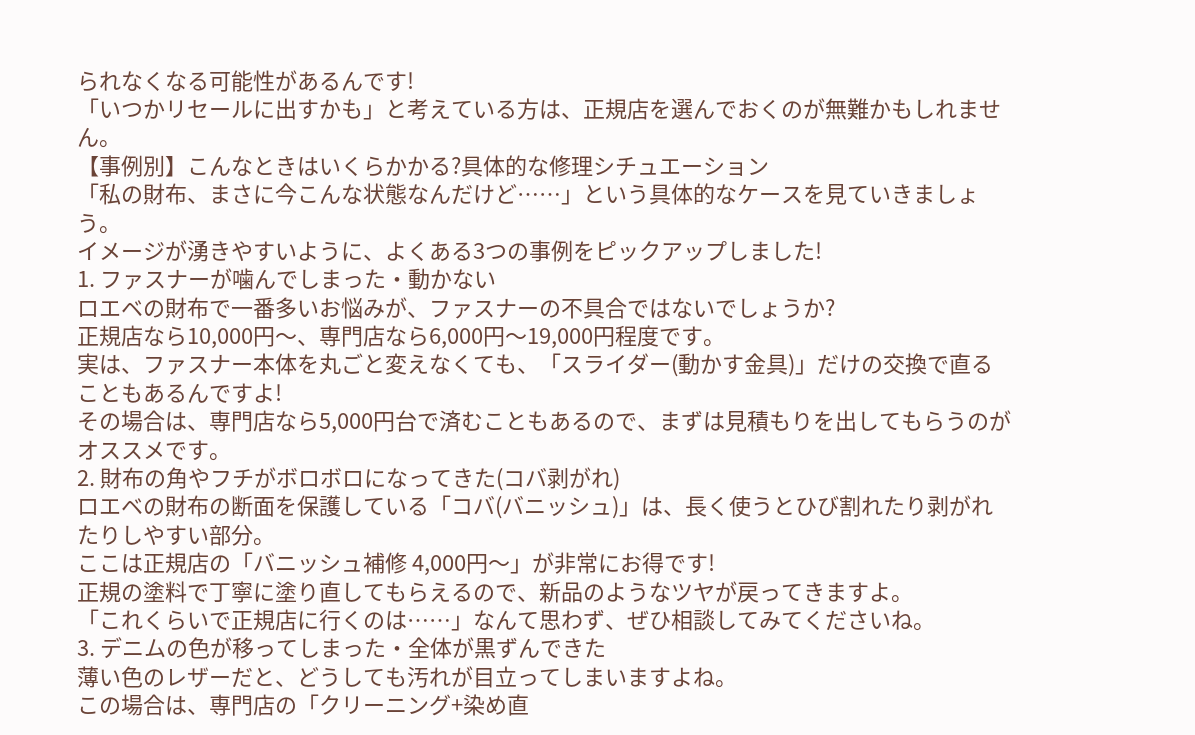られなくなる可能性があるんです!
「いつかリセールに出すかも」と考えている方は、正規店を選んでおくのが無難かもしれません。
【事例別】こんなときはいくらかかる?具体的な修理シチュエーション
「私の財布、まさに今こんな状態なんだけど……」という具体的なケースを見ていきましょう。
イメージが湧きやすいように、よくある3つの事例をピックアップしました!
1. ファスナーが噛んでしまった・動かない
ロエベの財布で一番多いお悩みが、ファスナーの不具合ではないでしょうか?
正規店なら10,000円〜、専門店なら6,000円〜19,000円程度です。
実は、ファスナー本体を丸ごと変えなくても、「スライダー(動かす金具)」だけの交換で直ることもあるんですよ!
その場合は、専門店なら5,000円台で済むこともあるので、まずは見積もりを出してもらうのがオススメです。
2. 財布の角やフチがボロボロになってきた(コバ剥がれ)
ロエベの財布の断面を保護している「コバ(バニッシュ)」は、長く使うとひび割れたり剥がれたりしやすい部分。
ここは正規店の「バニッシュ補修 4,000円〜」が非常にお得です!
正規の塗料で丁寧に塗り直してもらえるので、新品のようなツヤが戻ってきますよ。
「これくらいで正規店に行くのは……」なんて思わず、ぜひ相談してみてくださいね。
3. デニムの色が移ってしまった・全体が黒ずんできた
薄い色のレザーだと、どうしても汚れが目立ってしまいますよね。
この場合は、専門店の「クリーニング+染め直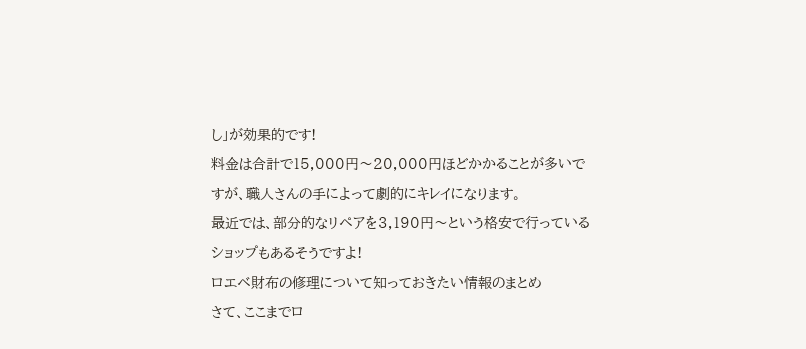し」が効果的です!
料金は合計で15,000円〜20,000円ほどかかることが多いですが、職人さんの手によって劇的にキレイになります。
最近では、部分的なリペアを3,190円〜という格安で行っているショップもあるそうですよ!
ロエベ財布の修理について知っておきたい情報のまとめ
さて、ここまでロ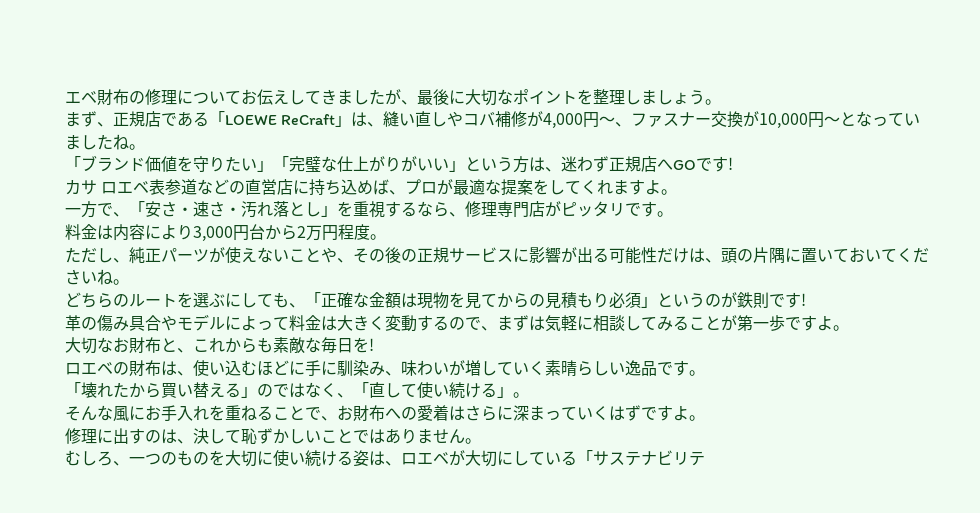エベ財布の修理についてお伝えしてきましたが、最後に大切なポイントを整理しましょう。
まず、正規店である「LOEWE ReCraft」は、縫い直しやコバ補修が4,000円〜、ファスナー交換が10,000円〜となっていましたね。
「ブランド価値を守りたい」「完璧な仕上がりがいい」という方は、迷わず正規店へGOです!
カサ ロエベ表参道などの直営店に持ち込めば、プロが最適な提案をしてくれますよ。
一方で、「安さ・速さ・汚れ落とし」を重視するなら、修理専門店がピッタリです。
料金は内容により3,000円台から2万円程度。
ただし、純正パーツが使えないことや、その後の正規サービスに影響が出る可能性だけは、頭の片隅に置いておいてくださいね。
どちらのルートを選ぶにしても、「正確な金額は現物を見てからの見積もり必須」というのが鉄則です!
革の傷み具合やモデルによって料金は大きく変動するので、まずは気軽に相談してみることが第一歩ですよ。
大切なお財布と、これからも素敵な毎日を!
ロエベの財布は、使い込むほどに手に馴染み、味わいが増していく素晴らしい逸品です。
「壊れたから買い替える」のではなく、「直して使い続ける」。
そんな風にお手入れを重ねることで、お財布への愛着はさらに深まっていくはずですよ。
修理に出すのは、決して恥ずかしいことではありません。
むしろ、一つのものを大切に使い続ける姿は、ロエベが大切にしている「サステナビリテ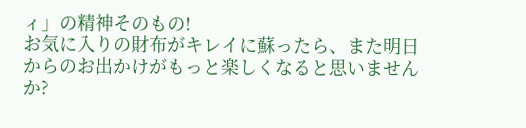ィ」の精神そのもの!
お気に入りの財布がキレイに蘇ったら、また明日からのお出かけがもっと楽しくなると思いませんか?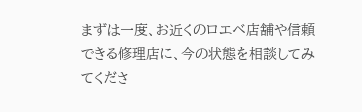まずは一度、お近くのロエベ店舗や信頼できる修理店に、今の状態を相談してみてくださ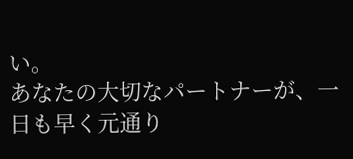い。
あなたの大切なパートナーが、一日も早く元通り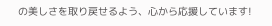の美しさを取り戻せるよう、心から応援しています!